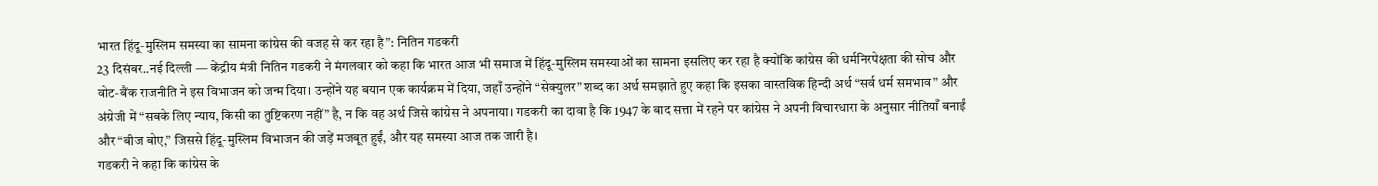भारत हिंदू‑मुस्लिम समस्या का सामना कांग्रेस की वजह से कर रहा है”: नितिन गडकरी
23 दिसंबर..नई दिल्ली — केंद्रीय मंत्री नितिन गडकरी ने मंगलवार को कहा कि भारत आज भी समाज में हिंदू‑मुस्लिम समस्याओं का सामना इसलिए कर रहा है क्योंकि कांग्रेस की धर्मनिरपेक्षता की सोच और वोट‑बैंक राजनीति ने इस विभाजन को जन्म दिया। उन्होंने यह बयान एक कार्यक्रम में दिया, जहाँ उन्होंने “सेक्युलर” शब्द का अर्थ समझाते हुए कहा कि इसका वास्तविक हिन्दी अर्थ “सर्व धर्म समभाव” और अंग्रेजी में “सबके लिए न्याय, किसी का तुष्टिकरण नहीं” है, न कि वह अर्थ जिसे कांग्रेस ने अपनाया। गडकरी का दावा है कि 1947 के बाद सत्ता में रहने पर कांग्रेस ने अपनी विचारधारा के अनुसार नीतियाँ बनाईं और “बीज बोए,” जिससे हिंदू‑मुस्लिम विभाजन की जड़ें मजबूत हुईं, और यह समस्या आज तक जारी है।
गडकरी ने कहा कि कांग्रेस के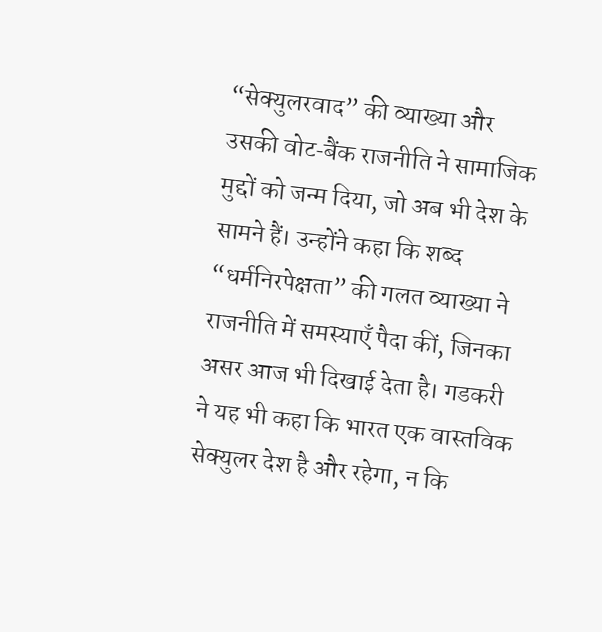“सेक्युलरवाद” की व्याख्या और उसकी वोट‑बैंक राजनीति ने सामाजिक मुद्दों को जन्म दिया, जो अब भी देश के सामने हैं। उन्होंने कहा कि शब्द “धर्मनिरपेक्षता” की गलत व्याख्या ने राजनीति में समस्याएँ पैदा कीं, जिनका असर आज भी दिखाई देता है। गडकरी ने यह भी कहा कि भारत एक वास्तविक सेक्युलर देश है और रहेगा, न कि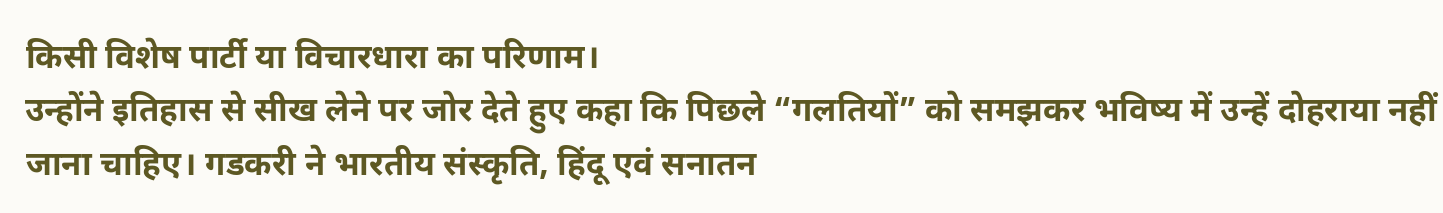किसी विशेष पार्टी या विचारधारा का परिणाम।
उन्होंने इतिहास से सीख लेने पर जोर देते हुए कहा कि पिछले “गलतियों” को समझकर भविष्य में उन्हें दोहराया नहीं जाना चाहिए। गडकरी ने भारतीय संस्कृति, हिंदू एवं सनातन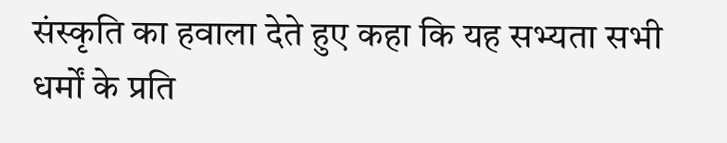संस्कृति का हवाला देते हुए कहा कि यह सभ्यता सभी धर्मों के प्रति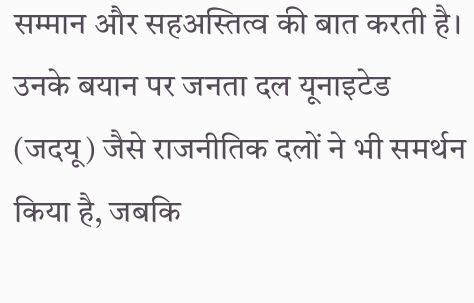सम्मान और सहअस्तित्व की बात करती है।
उनके बयान पर जनता दल यूनाइटेड (जदयू) जैसे राजनीतिक दलों ने भी समर्थन किया है, जबकि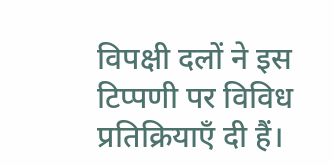विपक्षी दलों ने इस टिप्पणी पर विविध प्रतिक्रियाएँ दी हैं।